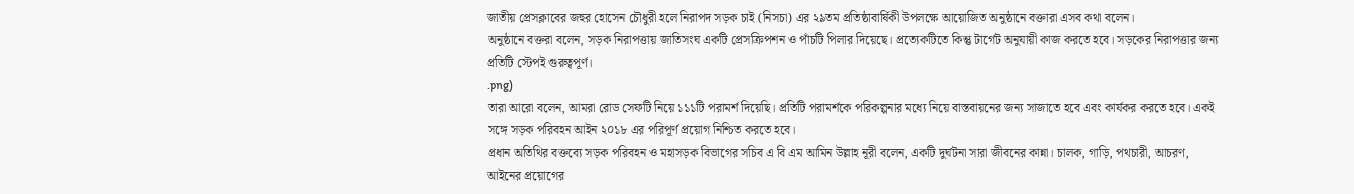জাতীয় প্রেসক্লাবের জহুর হোসেন চৌধুরী হলে নিরাপদ সড়ক চাই (নিসচা) এর ২৯তম প্রতিষ্ঠাবার্ষিকী উপলক্ষে আয়োজিত অনুষ্ঠানে বক্তারা এসব কথা বলেন।
অনুষ্ঠানে বক্তরা বলেন, সড়ক নিরাপত্তায় জাতিসংঘ একটি প্রেসক্রিপশন ও পাঁচটি পিলার দিয়েছে। প্রত্যেকটিতে কিন্তু টার্গেট অনুযায়ী কাজ করতে হবে। সড়কের নিরাপত্তার জন্য প্রতিটি স্টেপই গুরুত্বপূর্ণ।
.png)
তারা আরো বলেন, আমরা রোড সেফটি নিয়ে ১১১টি পরামর্শ দিয়েছি। প্রতিটি পরামর্শকে পরিকল্পনার মধ্যে নিয়ে বাস্তবায়নের জন্য সাজাতে হবে এবং কার্যকর করতে হবে। একই সঙ্গে সড়ক পরিবহন আইন ২০১৮ এর পরিপূর্ণ প্রয়োগ নিশ্চিত করতে হবে।
প্রধান অতিথির বক্তব্যে সড়ক পরিবহন ও মহাসড়ক বিভাগের সচিব এ বি এম আমিন উল্লাহ নূরী বলেন, একটি দুর্ঘটনা সারা জীবনের কান্না। চালক, গাড়ি, পথচারী, আচরণ, আইনের প্রয়োগের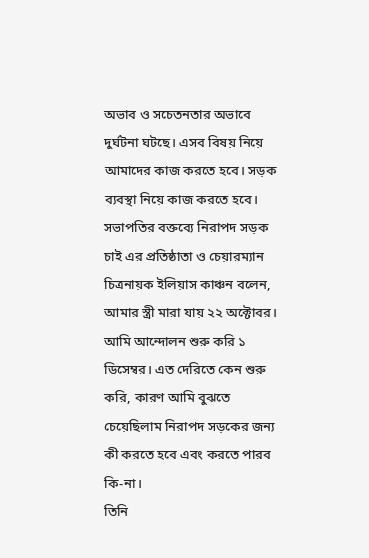অভাব ও সচেতনতার অভাবে দুর্ঘটনা ঘটছে। এসব বিষয় নিয়ে আমাদের কাজ করতে হবে। সড়ক ব্যবস্থা নিয়ে কাজ করতে হবে।
সভাপতির বক্তব্যে নিরাপদ সড়ক চাই এর প্রতিষ্ঠাতা ও চেয়ারম্যান চিত্রনায়ক ইলিয়াস কাঞ্চন বলেন, আমার স্ত্রী মারা যায় ২২ অক্টোবর। আমি আন্দোলন শুরু করি ১ ডিসেম্বর। এত দেরিতে কেন শুরু করি, কারণ আমি বুঝতে চেয়েছিলাম নিরাপদ সড়কের জন্য কী করতে হবে এবং করতে পারব কি-না।
তিনি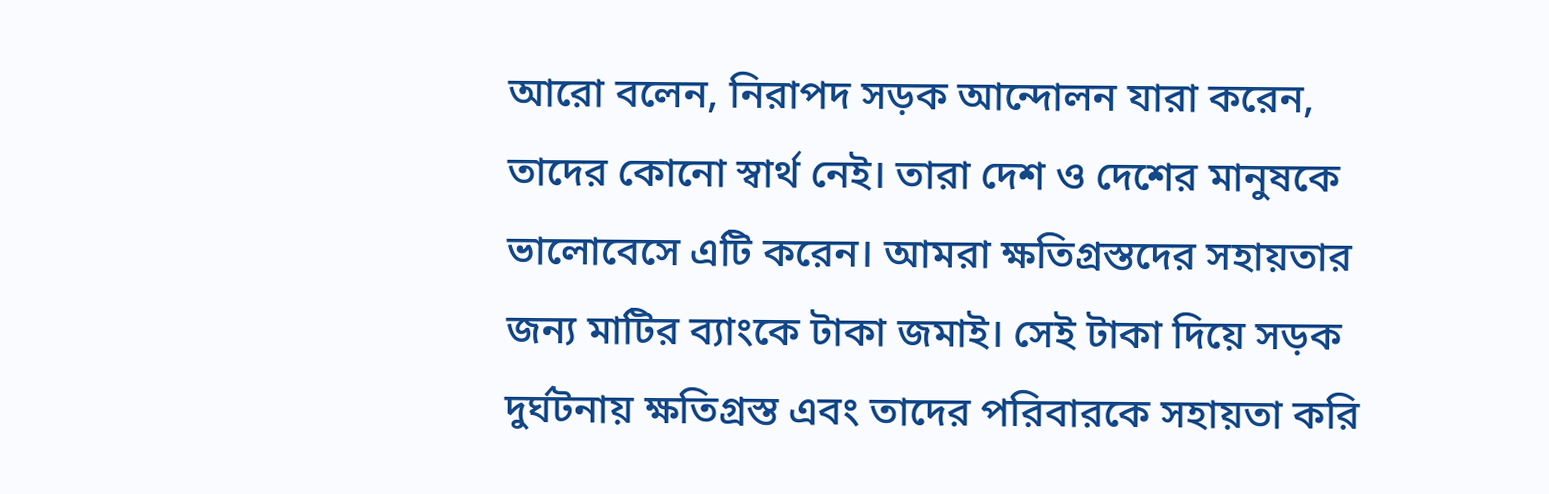আরো বলেন, নিরাপদ সড়ক আন্দোলন যারা করেন, তাদের কোনো স্বার্থ নেই। তারা দেশ ও দেশের মানুষকে ভালোবেসে এটি করেন। আমরা ক্ষতিগ্রস্তদের সহায়তার জন্য মাটির ব্যাংকে টাকা জমাই। সেই টাকা দিয়ে সড়ক দুর্ঘটনায় ক্ষতিগ্রস্ত এবং তাদের পরিবারকে সহায়তা করি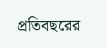প্রতিবছরের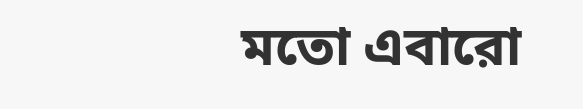মতো এবারো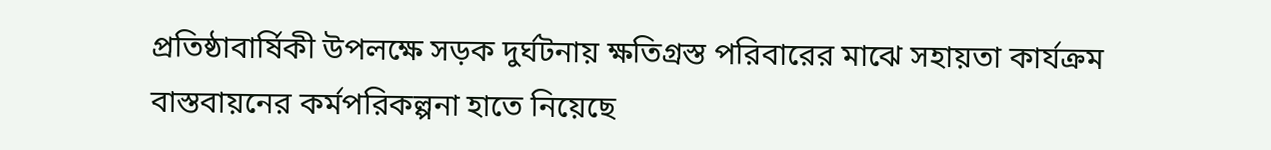প্রতিষ্ঠাবার্ষিকী উপলক্ষে সড়ক দুর্ঘটনায় ক্ষতিগ্রস্ত পরিবারের মাঝে সহায়তা কার্যক্রম বাস্তবায়নের কর্মপরিকল্পনা হাতে নিয়েছে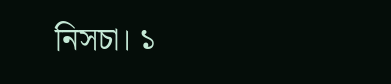নিসচা। ১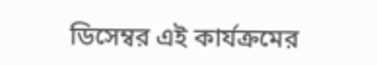ডিসেম্বর এই কার্যক্রমের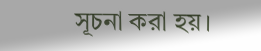সূচনা করা হয়।